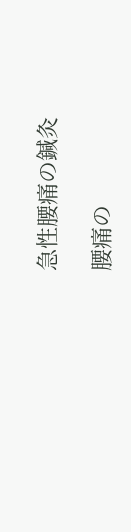急性腰痛の鍼灸

腰痛の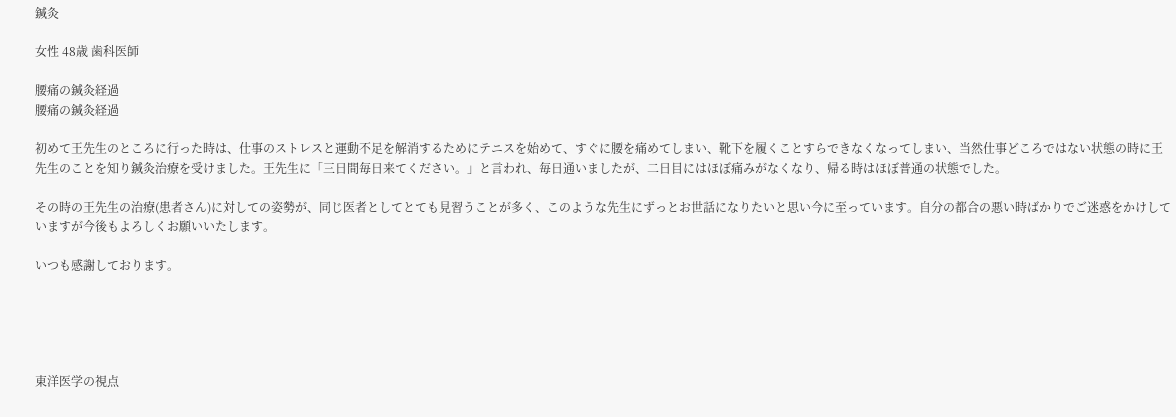鍼灸

女性 48歳 歯科医師

腰痛の鍼灸経過
腰痛の鍼灸経過

初めて王先生のところに行った時は、仕事のストレスと運動不足を解消するためにテニスを始めて、すぐに腰を痛めてしまい、靴下を履くことすらできなくなってしまい、当然仕事どころではない状態の時に王先生のことを知り鍼灸治療を受けました。王先生に「三日間毎日来てください。」と言われ、毎日通いましたが、二日目にはほぼ痛みがなくなり、帰る時はほぼ普通の状態でした。

その時の王先生の治療(患者さん)に対しての姿勢が、同じ医者としてとても見習うことが多く、このような先生にずっとお世話になりたいと思い今に至っています。自分の都合の悪い時ばかりでご迷惑をかけしていますが今後もよろしくお願いいたします。

いつも感謝しております。





東洋医学の視点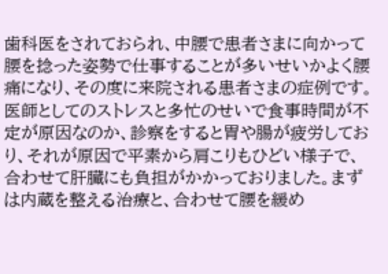歯科医をされておられ、中腰で患者さまに向かって腰を捻った姿勢で仕事することが多いせいかよく腰痛になり、その度に来院される患者さまの症例です。医師としてのストレスと多忙のせいで食事時間が不定が原因なのか、診察をすると胃や腸が疲労しており、それが原因で平素から肩こりもひどい様子で、合わせて肝臓にも負担がかかっておりました。まずは内蔵を整える治療と、合わせて腰を緩め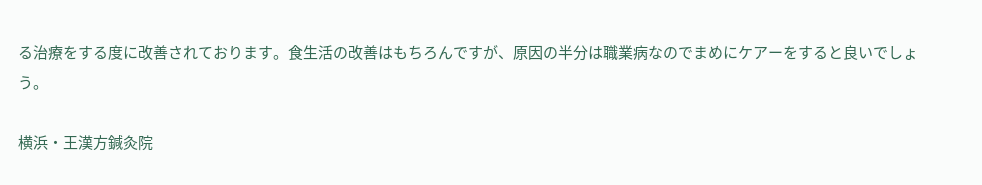る治療をする度に改善されております。食生活の改善はもちろんですが、原因の半分は職業病なのでまめにケアーをすると良いでしょう。

横浜・王漢方鍼灸院